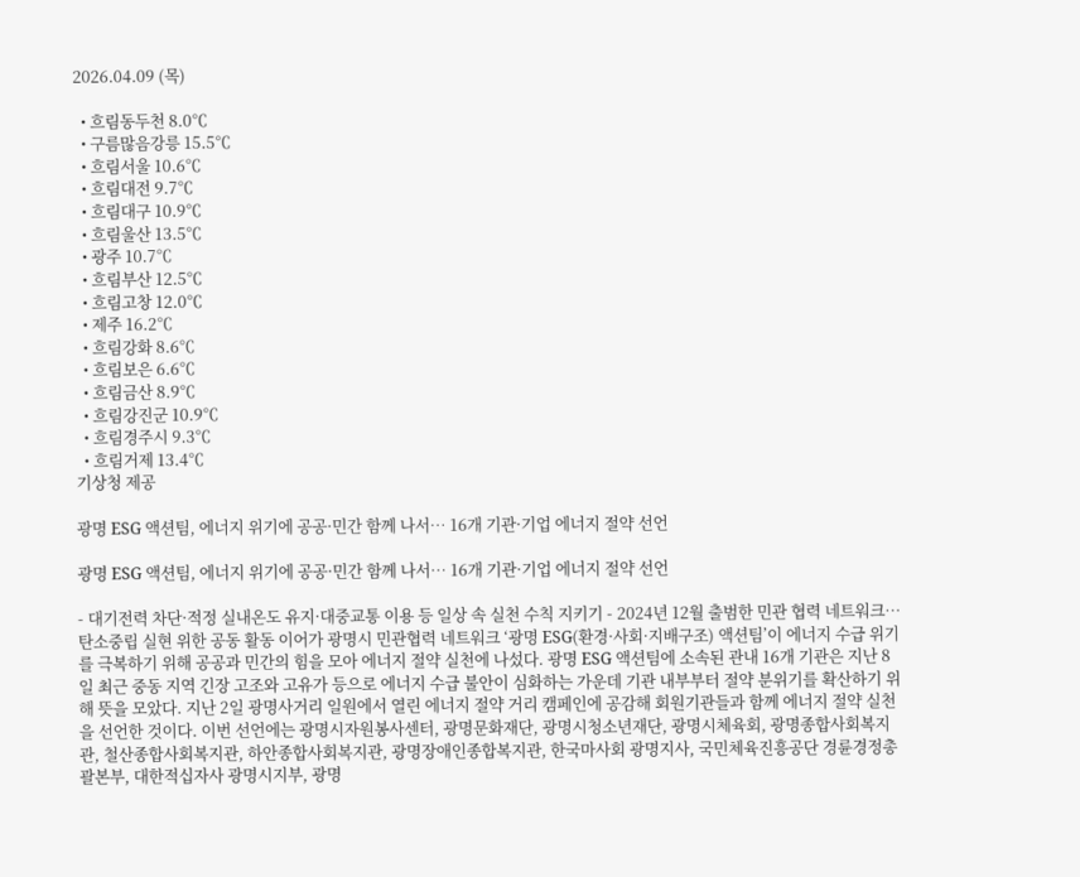2026.04.09 (목)

  • 흐림동두천 8.0℃
  • 구름많음강릉 15.5℃
  • 흐림서울 10.6℃
  • 흐림대전 9.7℃
  • 흐림대구 10.9℃
  • 흐림울산 13.5℃
  • 광주 10.7℃
  • 흐림부산 12.5℃
  • 흐림고창 12.0℃
  • 제주 16.2℃
  • 흐림강화 8.6℃
  • 흐림보은 6.6℃
  • 흐림금산 8.9℃
  • 흐림강진군 10.9℃
  • 흐림경주시 9.3℃
  • 흐림거제 13.4℃
기상청 제공

광명 ESG 액션팀, 에너지 위기에 공공·민간 함께 나서… 16개 기관·기업 에너지 절약 선언

광명 ESG 액션팀, 에너지 위기에 공공·민간 함께 나서… 16개 기관·기업 에너지 절약 선언

- 대기전력 차단·적정 실내온도 유지·대중교통 이용 등 일상 속 실천 수칙 지키기 - 2024년 12월 출범한 민관 협력 네트워크… 탄소중립 실현 위한 공동 활동 이어가 광명시 민관협력 네트워크 ‘광명 ESG(환경·사회·지배구조) 액션팀’이 에너지 수급 위기를 극복하기 위해 공공과 민간의 힘을 모아 에너지 절약 실천에 나섰다. 광명 ESG 액션팀에 소속된 관내 16개 기관은 지난 8일 최근 중동 지역 긴장 고조와 고유가 등으로 에너지 수급 불안이 심화하는 가운데 기관 내부부터 절약 분위기를 확산하기 위해 뜻을 모았다. 지난 2일 광명사거리 일원에서 열린 에너지 절약 거리 캠페인에 공감해 회원기관들과 함께 에너지 절약 실천을 선언한 것이다. 이번 선언에는 광명시자원봉사센터, 광명문화재단, 광명시청소년재단, 광명시체육회, 광명종합사회복지관, 철산종합사회복지관, 하안종합사회복지관, 광명장애인종합복지관, 한국마사회 광명지사, 국민체육진흥공단 경륜경정총괄본부, 대한적십자사 광명시지부, 광명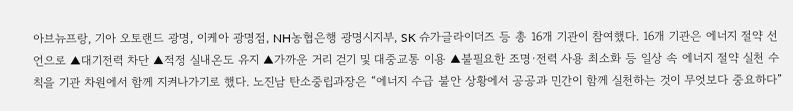아브뉴프랑, 기아 오토랜드 광명, 이케아 광명점, NH농협은행 광명시지부, SK 슈가글라이더즈 등 총 16개 기관이 참여했다. 16개 기관은 에너지 절약 선언으로 ▲대기전력 차단 ▲적정 실내온도 유지 ▲가까운 거리 걷기 및 대중교통 이용 ▲불필요한 조명·전력 사용 최소화 등 일상 속 에너지 절약 실천 수칙을 기관 차원에서 함께 지켜나가기로 했다. 노진남 탄소중립과장은 “에너지 수급 불안 상황에서 공공과 민간이 함께 실천하는 것이 무엇보다 중요하다”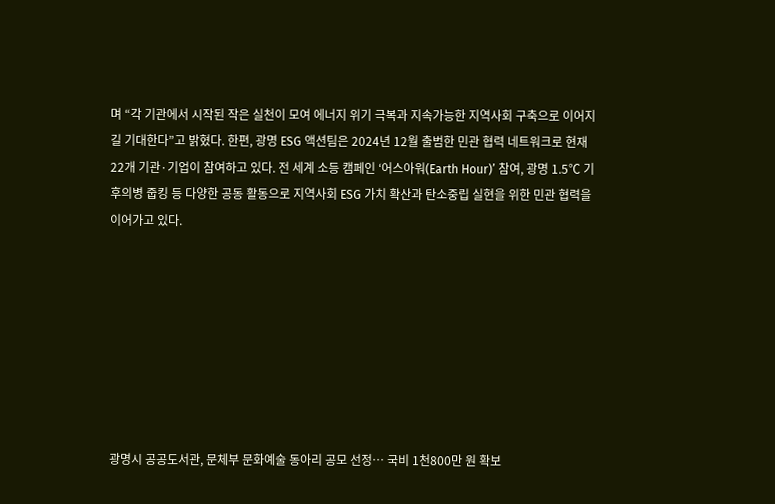며 “각 기관에서 시작된 작은 실천이 모여 에너지 위기 극복과 지속가능한 지역사회 구축으로 이어지길 기대한다”고 밝혔다. 한편, 광명 ESG 액션팀은 2024년 12월 출범한 민관 협력 네트워크로 현재 22개 기관·기업이 참여하고 있다. 전 세계 소등 캠페인 ‘어스아워(Earth Hour)’ 참여, 광명 1.5℃ 기후의병 줍킹 등 다양한 공동 활동으로 지역사회 ESG 가치 확산과 탄소중립 실현을 위한 민관 협력을 이어가고 있다.








광명시 공공도서관, 문체부 문화예술 동아리 공모 선정… 국비 1천800만 원 확보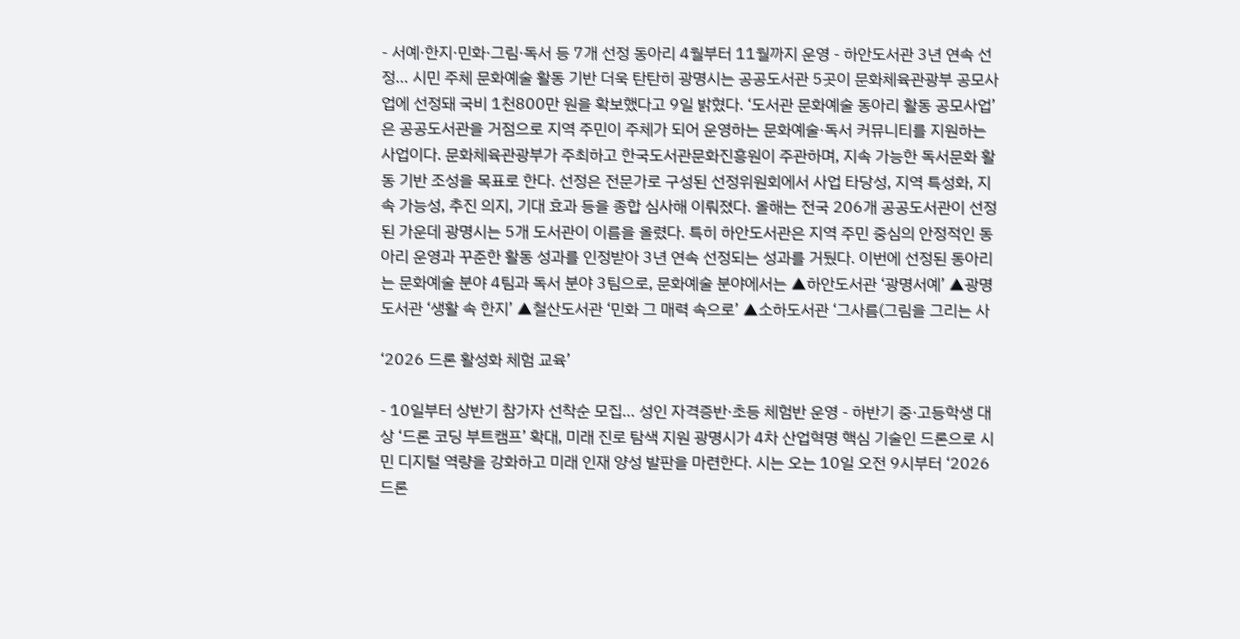- 서예·한지·민화·그림·독서 등 7개 선정 동아리 4월부터 11월까지 운영 - 하안도서관 3년 연속 선정… 시민 주체 문화예술 활동 기반 더욱 탄탄히 광명시는 공공도서관 5곳이 문화체육관광부 공모사업에 선정돼 국비 1천800만 원을 확보했다고 9일 밝혔다. ‘도서관 문화예술 동아리 활동 공모사업’은 공공도서관을 거점으로 지역 주민이 주체가 되어 운영하는 문화예술·독서 커뮤니티를 지원하는 사업이다. 문화체육관광부가 주최하고 한국도서관문화진흥원이 주관하며, 지속 가능한 독서문화 활동 기반 조성을 목표로 한다. 선정은 전문가로 구성된 선정위원회에서 사업 타당성, 지역 특성화, 지속 가능성, 추진 의지, 기대 효과 등을 종합 심사해 이뤄졌다. 올해는 전국 206개 공공도서관이 선정된 가운데 광명시는 5개 도서관이 이름을 올렸다. 특히 하안도서관은 지역 주민 중심의 안정적인 동아리 운영과 꾸준한 활동 성과를 인정받아 3년 연속 선정되는 성과를 거뒀다. 이번에 선정된 동아리는 문화예술 분야 4팀과 독서 분야 3팀으로, 문화예술 분야에서는 ▲하안도서관 ‘광명서예’ ▲광명도서관 ‘생활 속 한지’ ▲철산도서관 ‘민화 그 매력 속으로’ ▲소하도서관 ‘그사름(그림을 그리는 사

‘2026 드론 활성화 체험 교육’

- 10일부터 상반기 참가자 선착순 모집… 성인 자격증반·초등 체험반 운영 - 하반기 중·고등학생 대상 ‘드론 코딩 부트캠프’ 확대, 미래 진로 탐색 지원 광명시가 4차 산업혁명 핵심 기술인 드론으로 시민 디지털 역량을 강화하고 미래 인재 양성 발판을 마련한다. 시는 오는 10일 오전 9시부터 ‘2026 드론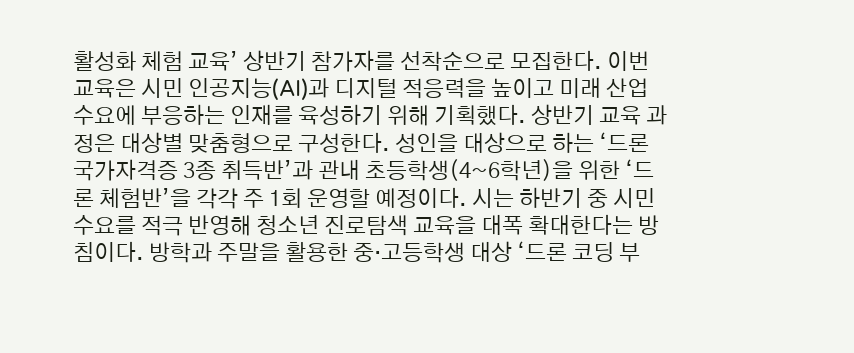활성화 체험 교육’ 상반기 참가자를 선착순으로 모집한다. 이번 교육은 시민 인공지능(AI)과 디지털 적응력을 높이고 미래 산업 수요에 부응하는 인재를 육성하기 위해 기획했다. 상반기 교육 과정은 대상별 맞춤형으로 구성한다. 성인을 대상으로 하는 ‘드론 국가자격증 3종 취득반’과 관내 초등학생(4~6학년)을 위한 ‘드론 체험반’을 각각 주 1회 운영할 예정이다. 시는 하반기 중 시민 수요를 적극 반영해 청소년 진로탐색 교육을 대폭 확대한다는 방침이다. 방학과 주말을 활용한 중·고등학생 대상 ‘드론 코딩 부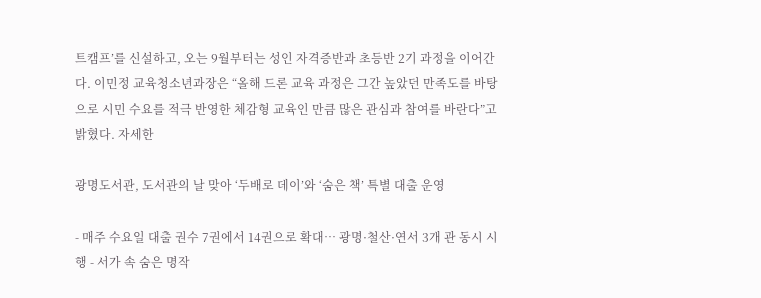트캠프’를 신설하고, 오는 9월부터는 성인 자격증반과 초등반 2기 과정을 이어간다. 이민정 교육청소년과장은 “올해 드론 교육 과정은 그간 높았던 만족도를 바탕으로 시민 수요를 적극 반영한 체감형 교육인 만큼 많은 관심과 참여를 바란다”고 밝혔다. 자세한

광명도서관, 도서관의 날 맞아 ‘두배로 데이’와 ‘숨은 책’ 특별 대출 운영

- 매주 수요일 대출 권수 7권에서 14권으로 확대… 광명·철산·연서 3개 관 동시 시행 - 서가 속 숨은 명작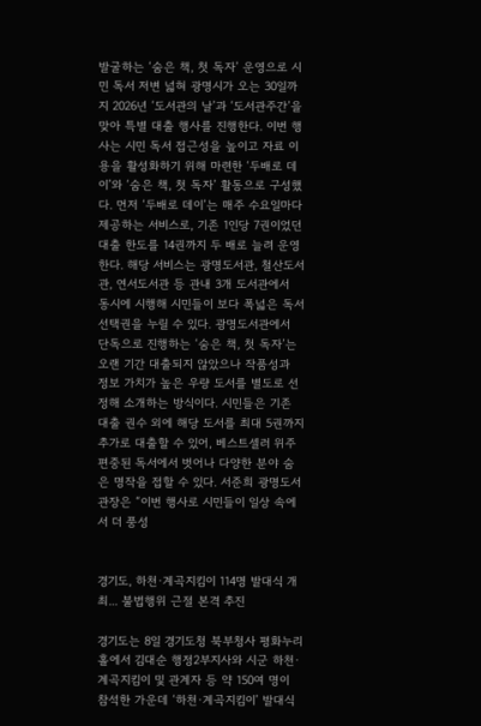발굴하는 ‘숨은 책, 첫 독자’ 운영으로 시민 독서 저변 넓혀 광명시가 오는 30일까지 2026년 ‘도서관의 날’과 ‘도서관주간’을 맞아 특별 대출 행사를 진행한다. 이번 행사는 시민 독서 접근성을 높이고 자료 이용을 활성화하기 위해 마련한 ‘두배로 데이’와 ‘숨은 책, 첫 독자’ 활동으로 구성했다. 먼저 ‘두배로 데이’는 매주 수요일마다 제공하는 서비스로, 기존 1인당 7권이었던 대출 한도를 14권까지 두 배로 늘려 운영한다. 해당 서비스는 광명도서관, 철산도서관, 연서도서관 등 관내 3개 도서관에서 동시에 시행해 시민들이 보다 폭넓은 독서 선택권을 누릴 수 있다. 광명도서관에서 단독으로 진행하는 ‘숨은 책, 첫 독자’는 오랜 기간 대출되지 않았으나 작품성과 정보 가치가 높은 우량 도서를 별도로 선정해 소개하는 방식이다. 시민들은 기존 대출 권수 외에 해당 도서를 최대 5권까지 추가로 대출할 수 있어, 베스트셀러 위주 편중된 독서에서 벗어나 다양한 분야 숨은 명작을 접할 수 있다. 서준희 광명도서관장은 “이번 행사로 시민들이 일상 속에서 더 풍성


경기도, 하천·계곡지킴이 114명 발대식 개최... 불법행위 근절 본격 추진

경기도는 8일 경기도청 북부청사 평화누리홀에서 김대순 행정2부지사와 시군 하천·계곡지킴이 및 관계자 등 약 150여 명이 참석한 가운데 ‘하천·계곡지킴이’ 발대식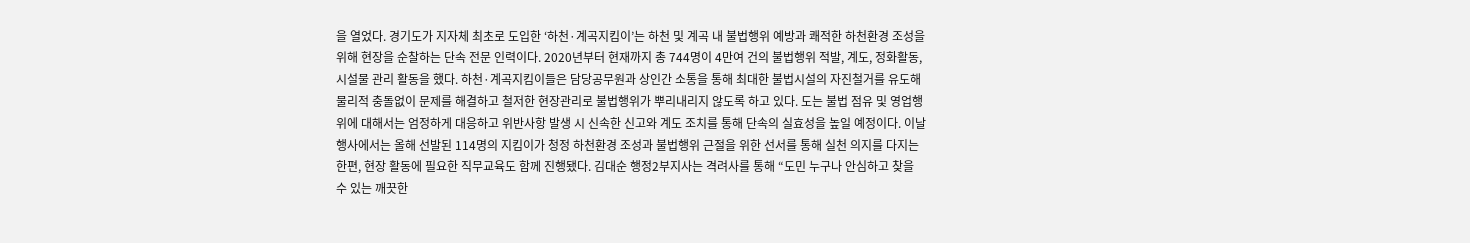을 열었다. 경기도가 지자체 최초로 도입한 ‘하천·계곡지킴이’는 하천 및 계곡 내 불법행위 예방과 쾌적한 하천환경 조성을 위해 현장을 순찰하는 단속 전문 인력이다. 2020년부터 현재까지 총 744명이 4만여 건의 불법행위 적발, 계도, 정화활동, 시설물 관리 활동을 했다. 하천·계곡지킴이들은 담당공무원과 상인간 소통을 통해 최대한 불법시설의 자진철거를 유도해 물리적 충돌없이 문제를 해결하고 철저한 현장관리로 불법행위가 뿌리내리지 않도록 하고 있다. 도는 불법 점유 및 영업행위에 대해서는 엄정하게 대응하고 위반사항 발생 시 신속한 신고와 계도 조치를 통해 단속의 실효성을 높일 예정이다. 이날 행사에서는 올해 선발된 114명의 지킴이가 청정 하천환경 조성과 불법행위 근절을 위한 선서를 통해 실천 의지를 다지는 한편, 현장 활동에 필요한 직무교육도 함께 진행됐다. 김대순 행정2부지사는 격려사를 통해 “도민 누구나 안심하고 찾을 수 있는 깨끗한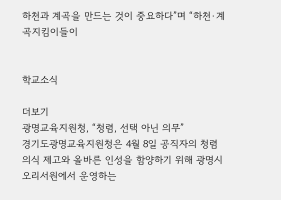하천과 계곡을 만드는 것이 중요하다”며 “하천·계곡지킴이들이


학교소식

더보기
광명교육지원청, “청렴, 선택 아닌 의무”
경기도광명교육지원청은 4월 8일 공직자의 청렴 의식 제고와 올바른 인성을 함양하기 위해 광명시 오리서원에서 운영하는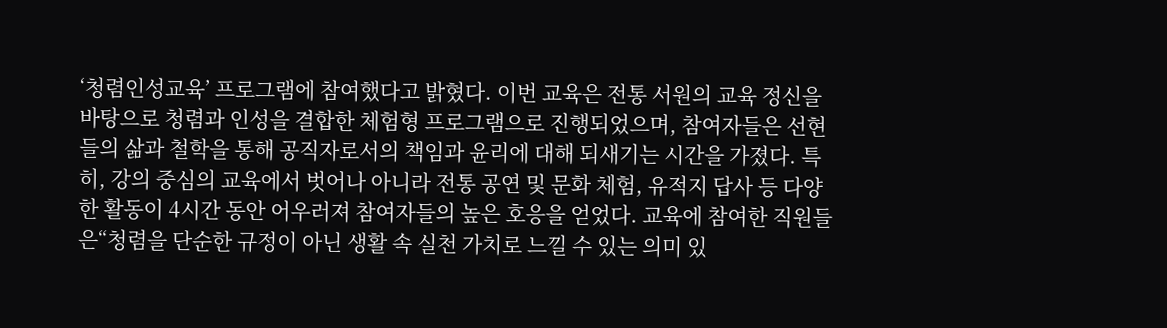‘청렴인성교육’ 프로그램에 참여했다고 밝혔다. 이번 교육은 전통 서원의 교육 정신을 바탕으로 청렴과 인성을 결합한 체험형 프로그램으로 진행되었으며, 참여자들은 선현들의 삶과 철학을 통해 공직자로서의 책임과 윤리에 대해 되새기는 시간을 가졌다. 특히, 강의 중심의 교육에서 벗어나 아니라 전통 공연 및 문화 체험, 유적지 답사 등 다양한 활동이 4시간 동안 어우러져 참여자들의 높은 호응을 얻었다. 교육에 참여한 직원들은“청렴을 단순한 규정이 아닌 생활 속 실천 가치로 느낄 수 있는 의미 있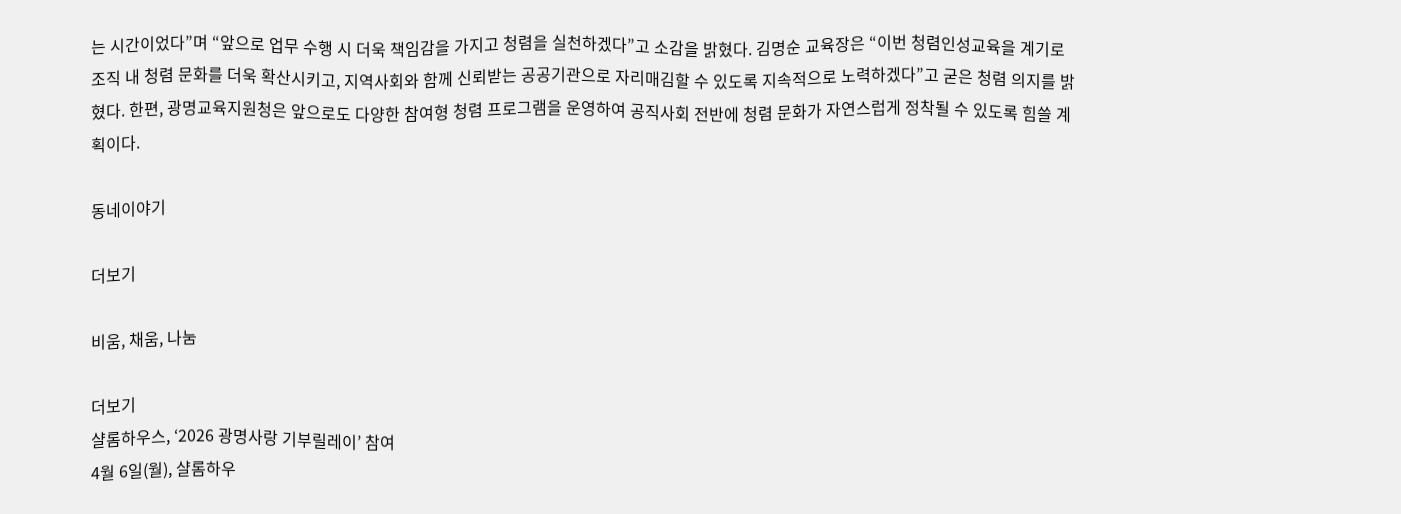는 시간이었다”며 “앞으로 업무 수행 시 더욱 책임감을 가지고 청렴을 실천하겠다”고 소감을 밝혔다. 김명순 교육장은 “이번 청렴인성교육을 계기로 조직 내 청렴 문화를 더욱 확산시키고, 지역사회와 함께 신뢰받는 공공기관으로 자리매김할 수 있도록 지속적으로 노력하겠다”고 굳은 청렴 의지를 밝혔다. 한편, 광명교육지원청은 앞으로도 다양한 참여형 청렴 프로그램을 운영하여 공직사회 전반에 청렴 문화가 자연스럽게 정착될 수 있도록 힘쓸 계획이다.

동네이야기

더보기

비움, 채움, 나눔

더보기
샬롬하우스, ‘2026 광명사랑 기부릴레이’ 참여
4월 6일(월), 샬롬하우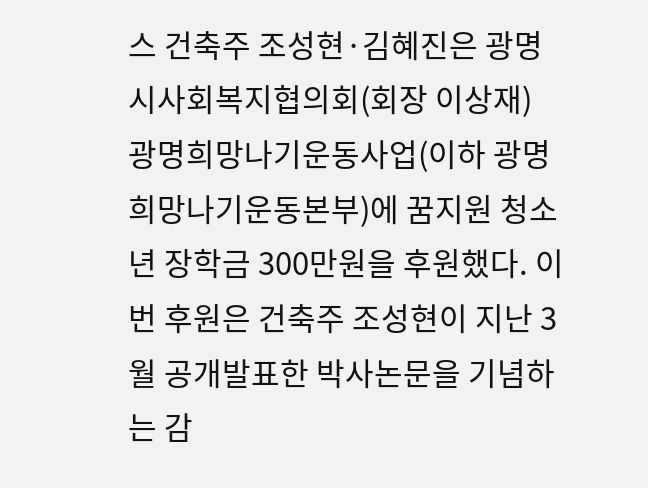스 건축주 조성현·김혜진은 광명시사회복지협의회(회장 이상재) 광명희망나기운동사업(이하 광명희망나기운동본부)에 꿈지원 청소년 장학금 300만원을 후원했다. 이번 후원은 건축주 조성현이 지난 3월 공개발표한 박사논문을 기념하는 감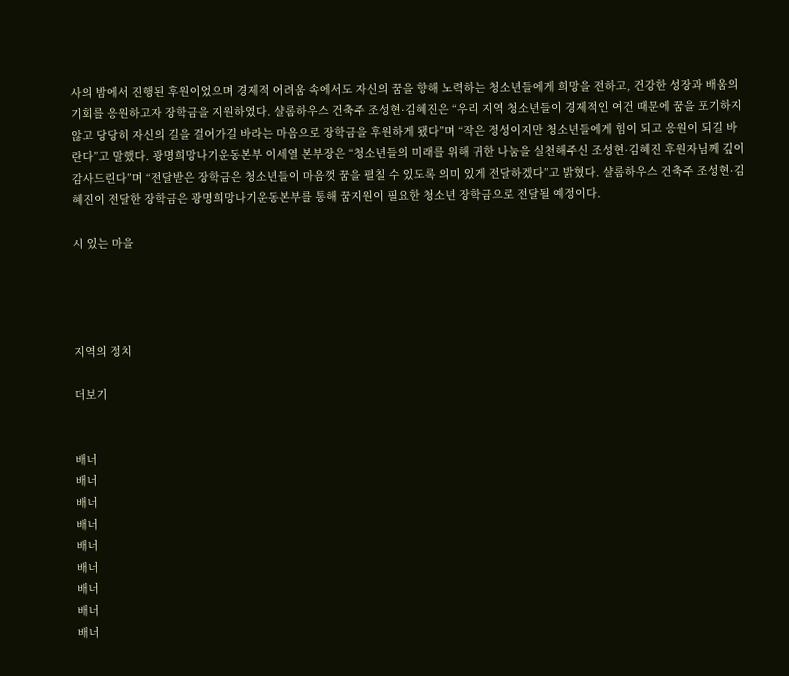사의 밤에서 진행된 후원이었으며 경제적 어려움 속에서도 자신의 꿈을 향해 노력하는 청소년들에게 희망을 전하고, 건강한 성장과 배움의 기회를 응원하고자 장학금을 지원하였다. 샬롬하우스 건축주 조성현·김혜진은 “우리 지역 청소년들이 경제적인 여건 때문에 꿈을 포기하지 않고 당당히 자신의 길을 걸어가길 바라는 마음으로 장학금을 후원하게 됐다”며 “작은 정성이지만 청소년들에게 힘이 되고 응원이 되길 바란다”고 말했다. 광명희망나기운동본부 이세열 본부장은 “청소년들의 미래를 위해 귀한 나눔을 실천해주신 조성현·김혜진 후원자님께 깊이 감사드린다”며 “전달받은 장학금은 청소년들이 마음껏 꿈을 펼칠 수 있도록 의미 있게 전달하겠다”고 밝혔다. 샬롬하우스 건축주 조성현·김혜진이 전달한 장학금은 광명희망나기운동본부를 통해 꿈지원이 필요한 청소년 장학금으로 전달될 예정이다.

시 있는 마을




지역의 정치

더보기


배너
배너
배너
배너
배너
배너
배너
배너
배너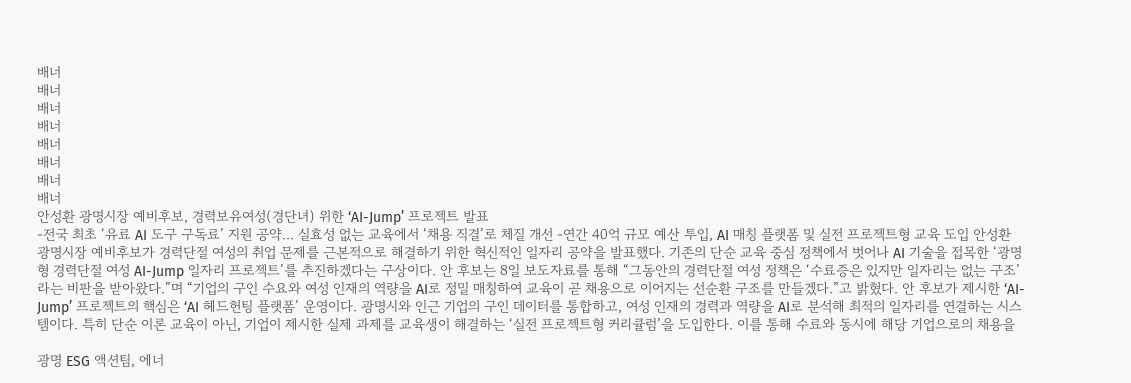배너
배너
배너
배너
배너
배너
배너
배너
안성환 광명시장 예비후보, 경력보유여성(경단녀) 위한 ‘AI-Jump’ 프로젝트 발표
-전국 최초 ‘유료 AI 도구 구독료’ 지원 공약... 실효성 없는 교육에서 ‘채용 직결’로 체질 개선 -연간 40억 규모 예산 투입, AI 매칭 플랫폼 및 실전 프로젝트형 교육 도입 안성환 광명시장 예비후보가 경력단절 여성의 취업 문제를 근본적으로 해결하기 위한 혁신적인 일자리 공약을 발표했다. 기존의 단순 교육 중심 정책에서 벗어나 AI 기술을 접목한 ‘광명형 경력단절 여성 AI-Jump 일자리 프로젝트’를 추진하겠다는 구상이다. 안 후보는 8일 보도자료를 통해 “그동안의 경력단절 여성 정책은 ‘수료증은 있지만 일자리는 없는 구조’라는 비판을 받아왔다.”며 “기업의 구인 수요와 여성 인재의 역량을 AI로 정밀 매칭하여 교육이 곧 채용으로 이어지는 선순환 구조를 만들겠다.”고 밝혔다. 안 후보가 제시한 ‘AI-Jump’ 프로젝트의 핵심은 ‘AI 헤드헌팅 플랫폼’ 운영이다. 광명시와 인근 기업의 구인 데이터를 통합하고, 여성 인재의 경력과 역량을 AI로 분석해 최적의 일자리를 연결하는 시스템이다. 특히 단순 이론 교육이 아닌, 기업이 제시한 실제 과제를 교육생이 해결하는 ‘실전 프로젝트형 커리큘럼’을 도입한다. 이를 통해 수료와 동시에 해당 기업으로의 채용을

광명 ESG 액션팀, 에너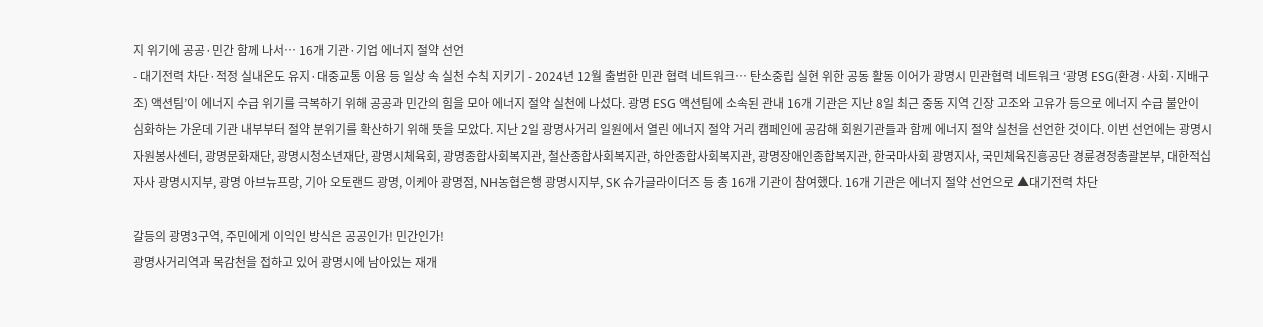지 위기에 공공·민간 함께 나서… 16개 기관·기업 에너지 절약 선언
- 대기전력 차단·적정 실내온도 유지·대중교통 이용 등 일상 속 실천 수칙 지키기 - 2024년 12월 출범한 민관 협력 네트워크… 탄소중립 실현 위한 공동 활동 이어가 광명시 민관협력 네트워크 ‘광명 ESG(환경·사회·지배구조) 액션팀’이 에너지 수급 위기를 극복하기 위해 공공과 민간의 힘을 모아 에너지 절약 실천에 나섰다. 광명 ESG 액션팀에 소속된 관내 16개 기관은 지난 8일 최근 중동 지역 긴장 고조와 고유가 등으로 에너지 수급 불안이 심화하는 가운데 기관 내부부터 절약 분위기를 확산하기 위해 뜻을 모았다. 지난 2일 광명사거리 일원에서 열린 에너지 절약 거리 캠페인에 공감해 회원기관들과 함께 에너지 절약 실천을 선언한 것이다. 이번 선언에는 광명시자원봉사센터, 광명문화재단, 광명시청소년재단, 광명시체육회, 광명종합사회복지관, 철산종합사회복지관, 하안종합사회복지관, 광명장애인종합복지관, 한국마사회 광명지사, 국민체육진흥공단 경륜경정총괄본부, 대한적십자사 광명시지부, 광명 아브뉴프랑, 기아 오토랜드 광명, 이케아 광명점, NH농협은행 광명시지부, SK 슈가글라이더즈 등 총 16개 기관이 참여했다. 16개 기관은 에너지 절약 선언으로 ▲대기전력 차단

갈등의 광명3구역, 주민에게 이익인 방식은 공공인가! 민간인가!
광명사거리역과 목감천을 접하고 있어 광명시에 남아있는 재개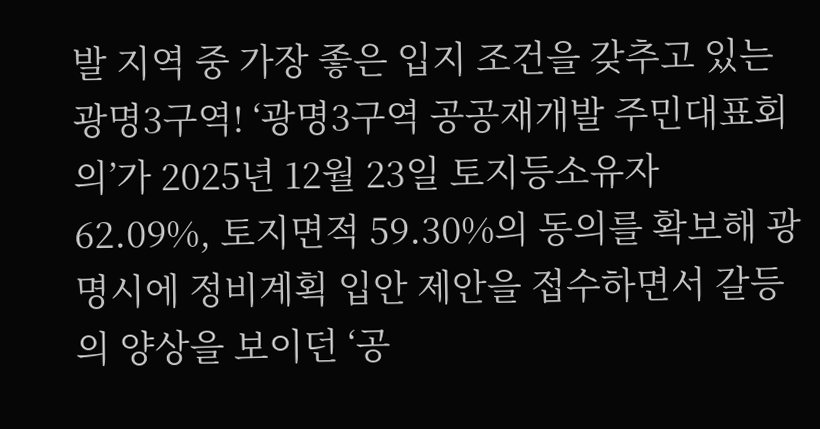발 지역 중 가장 좋은 입지 조건을 갖추고 있는 광명3구역! ‘광명3구역 공공재개발 주민대표회의’가 2025년 12월 23일 토지등소유자 62.09%, 토지면적 59.30%의 동의를 확보해 광명시에 정비계획 입안 제안을 접수하면서 갈등의 양상을 보이던 ‘공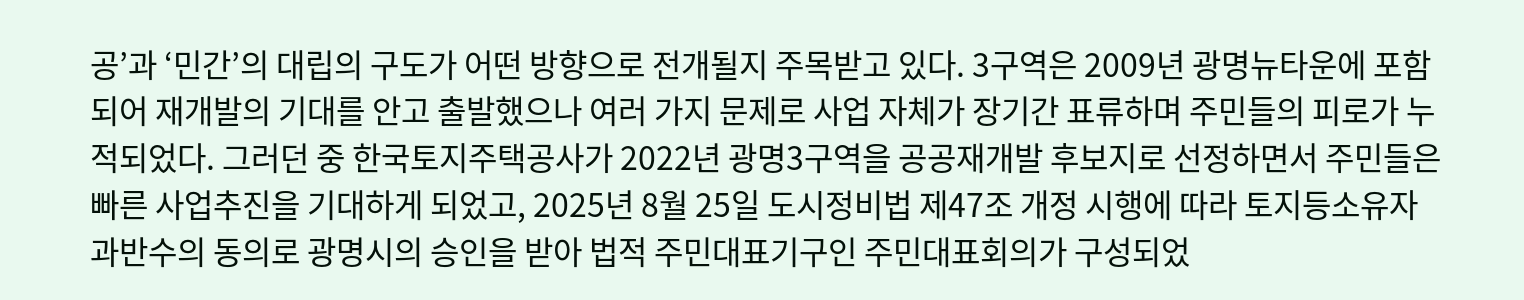공’과 ‘민간’의 대립의 구도가 어떤 방향으로 전개될지 주목받고 있다. 3구역은 2009년 광명뉴타운에 포함되어 재개발의 기대를 안고 출발했으나 여러 가지 문제로 사업 자체가 장기간 표류하며 주민들의 피로가 누적되었다. 그러던 중 한국토지주택공사가 2022년 광명3구역을 공공재개발 후보지로 선정하면서 주민들은 빠른 사업추진을 기대하게 되었고, 2025년 8월 25일 도시정비법 제47조 개정 시행에 따라 토지등소유자 과반수의 동의로 광명시의 승인을 받아 법적 주민대표기구인 주민대표회의가 구성되었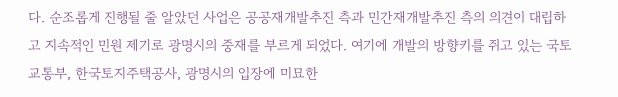다. 순조롭게 진행될 줄 알았던 사업은 공공재개발추진 측과 민간재개발추진 측의 의견이 대립하고 지속적인 민원 제기로 광명시의 중재를 부르게 되었다. 여기에 개발의 방향키를 쥐고 있는 국토교통부, 한국토지주택공사, 광명시의 입장에 미묘한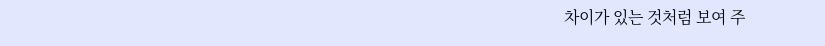차이가 있는 것처럼 보여 주